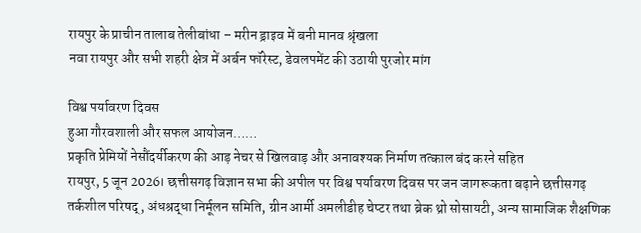रायपुर के प्राचीन तालाब तेलीबांधा – मरीन ड्राइव में बनी मानव श्रृंखला
नवा रायपुर और सभी शहरी क्षेत्र में अर्बन फॉरेस्ट, डेवलपमेंट की उठायी पुरजोर मांग

विश्व पर्यावरण दिवस
हुआ गौरवशाली और सफल आयोजन……
प्रकृति प्रेमियों नेसौंदर्यीकरण की आड़ नेचर से खिलवाड़ और अनावश्यक निर्माण तत्काल बंद करने सहित
रायपुर, 5 जून 2026। छत्तीसगढ़ विज्ञान सभा की अपील पर विश्व पर्यावरण दिवस पर जन जागरूकता बढ़ाने छत्तीसगढ़ तर्कशील परिषद्, अंधश्रद्धा निर्मूलन समिति, ग्रीन आर्मी अमलीडीह चेप्टर तथा ब्रेक थ्रो सोसायटी, अन्य सामाजिक शैक्षणिक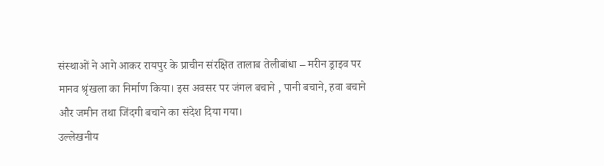संस्थाओं ने आगे आकर रायपुर के प्राचीन संरक्षित तालाब तेलीबांधा – मरीन ड्राइव पर मानव श्रृंखला का निर्माण किया। इस अवसर पर जंगल बचाने , पानी बचाने, हवा बचाने और जमीन तथा जिंदगी बचाने का संदेश दिया गया।
उल्लेखनीय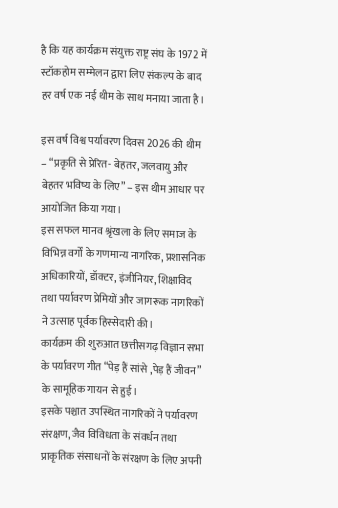है कि यह कार्यक्रम संयुक्त राष्ट्र संघ के 1972 में स्टॉकहोम सम्मेलन द्वारा लिए संकल्प के बाद हर वर्ष एक नई थीम के साथ मनाया जाता है।

इस वर्ष विश्व पर्यावरण दिवस 2026 की थीम – “प्रकृति से प्रेरित- बेहतर, जलवायु और बेहतर भविष्य के लिए” – इस थीम आधार पर आयोजित किया गया।
इस सफल मानव श्रृंखला के लिए समाज के विभिन्न वर्गों के गणमान्य नागरिक, प्रशासनिक अधिकारियों, डॉक्टर, इंजीनियर, शिक्षाविद तथा पर्यावरण प्रेमियों और जागरूक नागरिकों ने उत्साह पूर्वक हिस्सेदारी की।
कार्यक्रम की शुरुआत छत्तीसगढ़ विज्ञान सभा के पर्यावरण गीत “पेड़ हैं सांसे ,पेड़ हैं जीवन” के सामूहिक गायन से हुई।
इसके पश्चात उपस्थित नागरिकों ने पर्यावरण संरक्षण, जैव विविधता के संवर्धन तथा प्राकृतिक संसाधनों के संरक्षण के लिए अपनी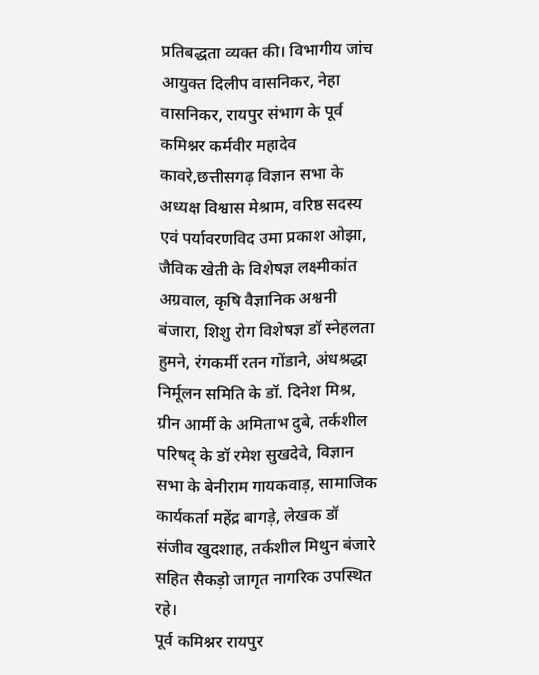प्रतिबद्धता व्यक्त की। विभागीय जांच आयुक्त दिलीप वासनिकर, नेहा वासनिकर, रायपुर संभाग के पूर्व कमिश्नर कर्मवीर महादेव कावरे,छत्तीसगढ़ विज्ञान सभा के अध्यक्ष विश्वास मेश्राम, वरिष्ठ सदस्य एवं पर्यावरणविद उमा प्रकाश ओझा, जैविक खेती के विशेषज्ञ लक्ष्मीकांत अग्रवाल, कृषि वैज्ञानिक अश्वनी बंजारा, शिशु रोग विशेषज्ञ डॉ स्नेहलता हुमने, रंगकर्मी रतन गोंडाने, अंधश्रद्धा निर्मूलन समिति के डॉ. दिनेश मिश्र, ग्रीन आर्मी के अमिताभ दुबे, तर्कशील परिषद् के डॉ रमेश सुखदेवे, विज्ञान सभा के बेनीराम गायकवाड़, सामाजिक कार्यकर्ता महेंद्र बागड़े, लेखक डॉ संजीव खुदशाह, तर्कशील मिथुन बंजारे सहित सैकड़ो जागृत नागरिक उपस्थित रहे।
पूर्व कमिश्नर रायपुर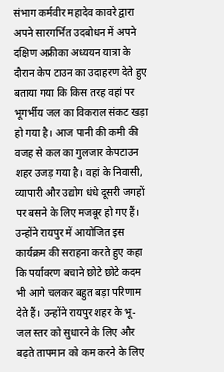संभाग कर्मवीर महादेव कावरे द्वारा अपने सारगर्भित उदबोधन में अपने दक्षिण अफ्रीका अध्ययन यात्रा के दौरान केप टाउन का उदाहरण देते हुए बताया गया कि किस तरह वहां पर भूगर्भीय जल का विकराल संकट खड़ा हो गया है। आज पानी की कमी की वजह से कल का गुलजार केपटाउन शहर उजड़ गया है। वहां के निवासी, व्यापारी और उद्योग धंधे दूसरी जगहों पर बसने के लिए मजबूर हो गए हैं। उन्होंने रायपुर में आयोजित इस कार्यक्रम की सराहना करते हुए कहा कि पर्यावरण बचाने छोटे छोटे कदम भी आगे चलकर बहुत बड़ा परिणाम देते हैं। उन्होंने रायपुर शहर के भू- जल स्तर को सुधारने के लिए और बढ़ते तापमान को कम करने के लिए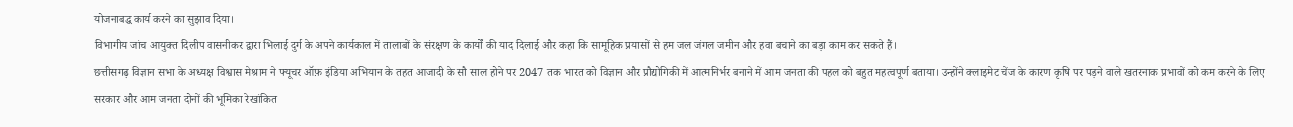योजनाबद्ध कार्य करने का सुझाव दिया।
विभागीय जांच आयुक्त दिलीप वासनीकर द्वारा भिलाई दुर्ग के अपने कार्यकाल में तालाबों के संरक्षण के कार्यों की याद दिलाई और कहा कि सामूहिक प्रयासों से हम जल जंगल जमीन और हवा बचाने का बड़ा काम कर सकते हैं।
छत्तीसगढ़ विज्ञान सभा के अध्यक्ष विश्वास मेश्राम ने फ्यूचर ऑफ़ इंडिया अभियान के तहत आजादी के सौ साल होने पर 2047 तक भारत को विज्ञान और प्रौद्योगिकी में आत्मनिर्भर बनाने में आम जनता की पहल को बहुत महत्वपूर्ण बताया। उन्होंने क्लाइमेट चेंज के कारण कृषि पर पड़ने वाले खतरनाक प्रभावों को कम करने के लिए सरकार और आम जनता दोनों की भूमिका रेखांकित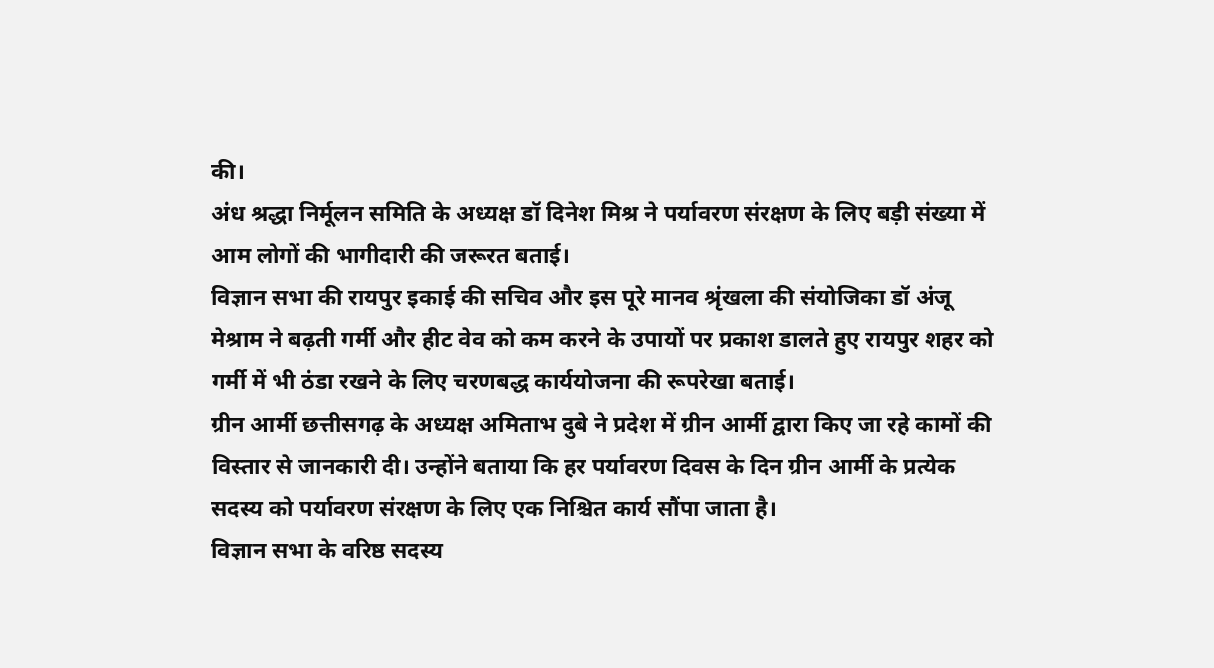की।
अंध श्रद्धा निर्मूलन समिति के अध्यक्ष डॉ दिनेश मिश्र ने पर्यावरण संरक्षण के लिए बड़ी संख्या में आम लोगों की भागीदारी की जरूरत बताई।
विज्ञान सभा की रायपुर इकाई की सचिव और इस पूरे मानव श्रृंखला की संयोजिका डॉ अंजू मेश्राम ने बढ़ती गर्मी और हीट वेव को कम करने के उपायों पर प्रकाश डालते हुए रायपुर शहर को गर्मी में भी ठंडा रखने के लिए चरणबद्ध कार्ययोजना की रूपरेखा बताई।
ग्रीन आर्मी छत्तीसगढ़ के अध्यक्ष अमिताभ दुबे ने प्रदेश में ग्रीन आर्मी द्वारा किए जा रहे कामों की विस्तार से जानकारी दी। उन्होंने बताया कि हर पर्यावरण दिवस के दिन ग्रीन आर्मी के प्रत्येक सदस्य को पर्यावरण संरक्षण के लिए एक निश्चित कार्य सौंपा जाता है।
विज्ञान सभा के वरिष्ठ सदस्य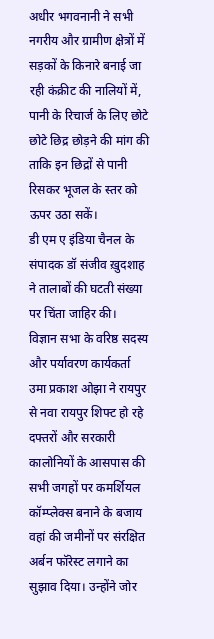अधीर भगवनानी ने सभी नगरीय और ग्रामीण क्षेत्रों में सड़कों के किनारे बनाई जा रही कंक्रीट की नालियों में, पानी के रिचार्ज के लिए छोटे छोटे छिद्र छोड़ने की मांग की ताकि इन छिद्रों से पानी रिसकर भूजल के स्तर को ऊपर उठा सकें।
डी एम ए इंडिया चैनल के संपादक डॉ संजीव ख़ुदशाह ने तालाबों की घटती संख्या पर चिंता जाहिर की।
विज्ञान सभा के वरिष्ठ सदस्य और पर्यावरण कार्यकर्ता उमा प्रकाश ओझा ने रायपुर से नवा रायपुर शिफ्ट हो रहे दफ्तरों और सरकारी कालोनियों के आसपास की सभी जगहों पर कमर्शियल कॉम्प्लेक्स बनाने के बजाय वहां की जमीनों पर संरक्षित अर्बन फॉरेस्ट लगाने का सुझाव दिया। उन्होंने जोर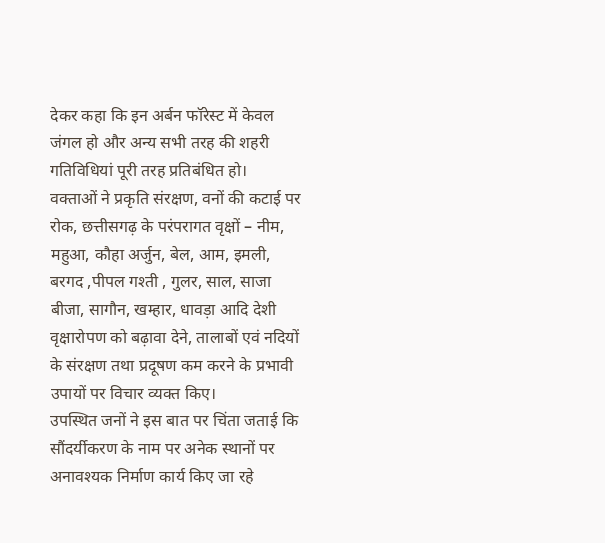देकर कहा कि इन अर्बन फॉरेस्ट में केवल जंगल हो और अन्य सभी तरह की शहरी गतिविधियां पूरी तरह प्रतिबंधित हो।
वक्ताओं ने प्रकृति संरक्षण, वनों की कटाई पर रोक, छत्तीसगढ़ के परंपरागत वृक्षों – नीम, महुआ, कौहा अर्जुन, बेल, आम, इमली, बरगद ,पीपल गश्ती , गुलर, साल, साजा बीजा, सागौन, खम्हार, धावड़ा आदि देशी वृक्षारोपण को बढ़ावा देने, तालाबों एवं नदियों के संरक्षण तथा प्रदूषण कम करने के प्रभावी उपायों पर विचार व्यक्त किए।
उपस्थित जनों ने इस बात पर चिंता जताई कि सौंदर्यीकरण के नाम पर अनेक स्थानों पर अनावश्यक निर्माण कार्य किए जा रहे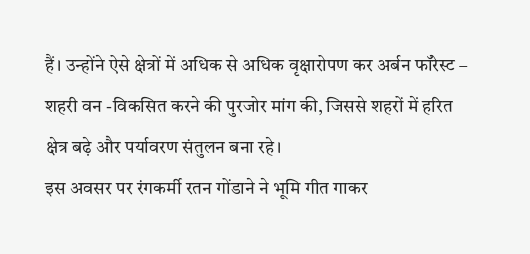हैं। उन्होंने ऐसे क्षेत्रों में अधिक से अधिक वृक्षारोपण कर अर्बन फॉरेस्ट – शहरी वन -विकसित करने की पुरजोर मांग की, जिससे शहरों में हरित क्षेत्र बढ़े और पर्यावरण संतुलन बना रहे।
इस अवसर पर रंगकर्मी रतन गोंडाने ने भूमि गीत गाकर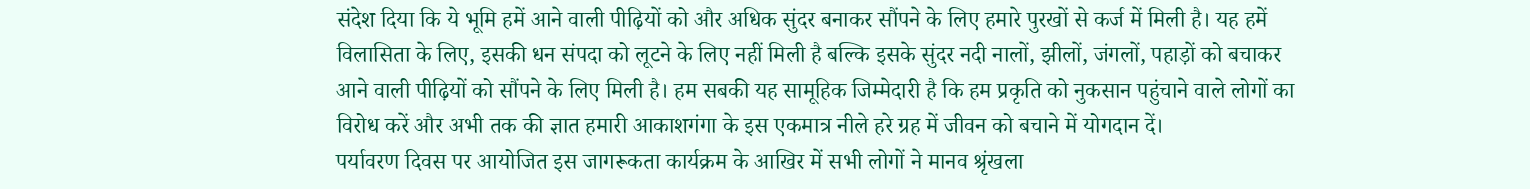संदेश दिया कि ये भूमि हमें आने वाली पीढ़ियों को और अधिक सुंदर बनाकर सौंपने के लिए हमारे पुरखों से कर्ज में मिली है। यह हमें विलासिता के लिए, इसकी धन संपदा को लूटने के लिए नहीं मिली है बल्कि इसके सुंदर नदी नालों, झीलों, जंगलों, पहाड़ों को बचाकर आने वाली पीढ़ियों को सौंपने के लिए मिली है। हम सबकी यह सामूहिक जिम्मेदारी है कि हम प्रकृति को नुकसान पहुंचाने वाले लोगों का विरोध करें और अभी तक की ज्ञात हमारी आकाशगंगा के इस एकमात्र नीले हरे ग्रह में जीवन को बचाने में योगदान दें।
पर्यावरण दिवस पर आयोजित इस जागरूकता कार्यक्रम के आखिर में सभी लोगों ने मानव श्रृंखला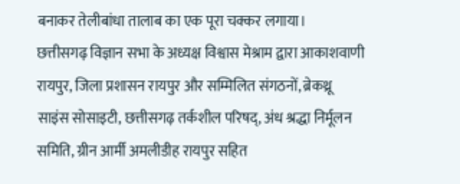बनाकर तेलीबांधा तालाब का एक पूरा चक्कर लगाया।
छत्तीसगढ़ विज्ञान सभा के अध्यक्ष विश्वास मेश्राम द्वारा आकाशवाणी रायपुर, जिला प्रशासन रायपुर और सम्मिलित संगठनों, ब्रेकथ्रू साइंस सोसाइटी, छत्तीसगढ़ तर्कशील परिषद्, अंध श्रद्धा निर्मूलन समिति, ग्रीन आर्मी अमलीडीह रायपुर सहित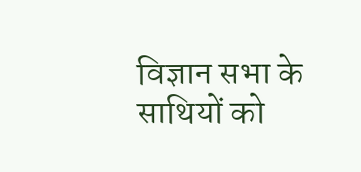विज्ञान सभा के साथियों को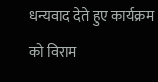धन्यवाद देते हुए कार्यक्रम को विराम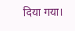दिया गया।